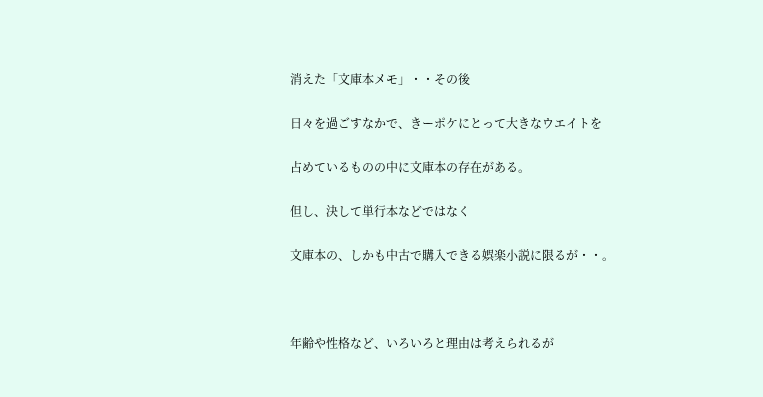消えた「文庫本メモ」・・その後

日々を過ごすなかで、きーポケにとって大きなウエイトを

占めているものの中に文庫本の存在がある。

但し、決して単行本などではなく

文庫本の、しかも中古で購入できる娯楽小説に限るが・・。



年齢や性格など、いろいろと理由は考えられるが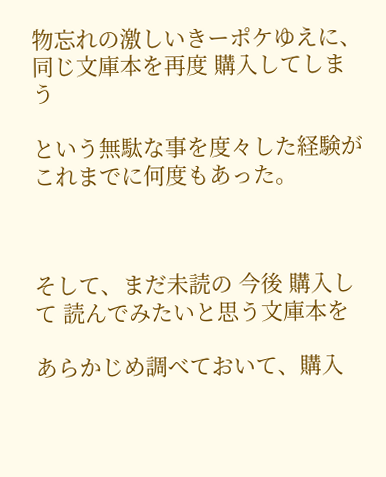物忘れの激しいきーポケゆえに、同じ文庫本を再度 購入してしまう

という無駄な事を度々した経験が これまでに何度もあった。



そして、まだ未読の 今後 購入して 読んでみたいと思う文庫本を

あらかじめ調べておいて、購入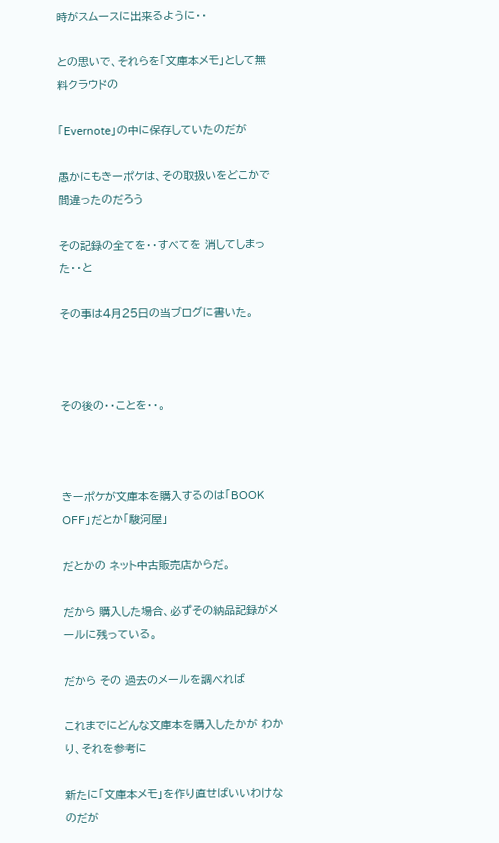時がスムースに出来るように・・

との思いで、それらを「文庫本メモ」として無料クラウドの

「Evernote」の中に保存していたのだが

愚かにもきーポケは、その取扱いをどこかで間違ったのだろう

その記録の全てを・・すべてを 消してしまった・・と

その事は4月25日の当ブログに書いた。



その後の・・ことを・・。



きーポケが文庫本を購入するのは「BOOK OFF」だとか「駿河屋」

だとかの ネット中古販売店からだ。

だから 購入した場合、必ずその納品記録がメールに残っている。

だから その 過去のメールを調べれば

これまでにどんな文庫本を購入したかが わかり、それを参考に

新たに「文庫本メモ」を作り直せばいいわけなのだが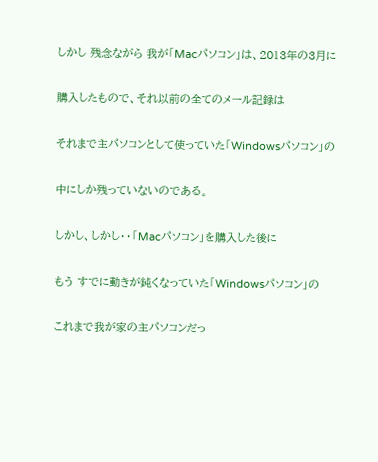しかし 残念ながら 我が「Macパソコン」は、2013年の3月に

購入したもので、それ以前の全てのメール記録は

それまで主パソコンとして使っていた「Windowsパソコン」の

中にしか残っていないのである。

しかし、しかし・・「Macパソコン」を購入した後に

もう すでに動きが鈍くなっていた「Windowsパソコン」の

これまで我が家の主パソコンだっ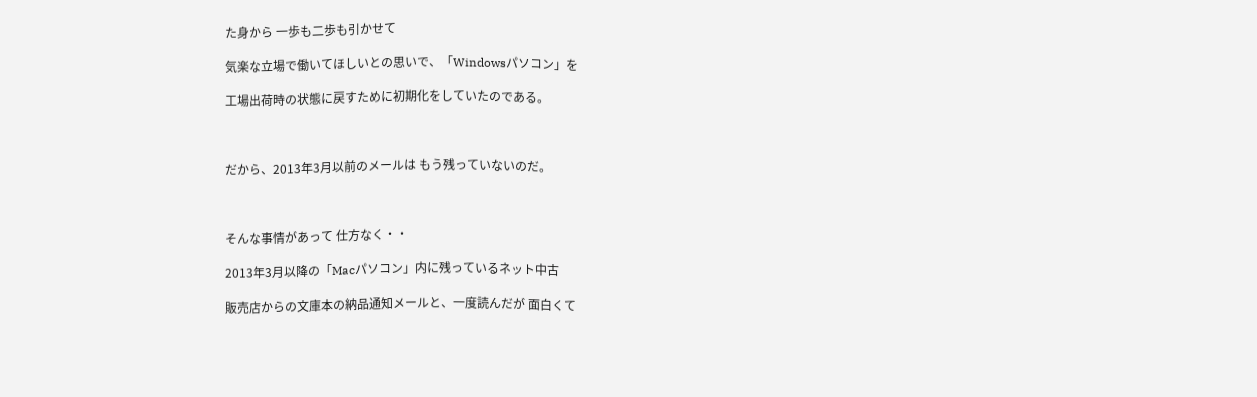た身から 一歩も二歩も引かせて

気楽な立場で働いてほしいとの思いで、「Windowsパソコン」を

工場出荷時の状態に戻すために初期化をしていたのである。



だから、2013年3月以前のメールは もう残っていないのだ。



そんな事情があって 仕方なく・・

2013年3月以降の「Macパソコン」内に残っているネット中古

販売店からの文庫本の納品通知メールと、一度読んだが 面白くて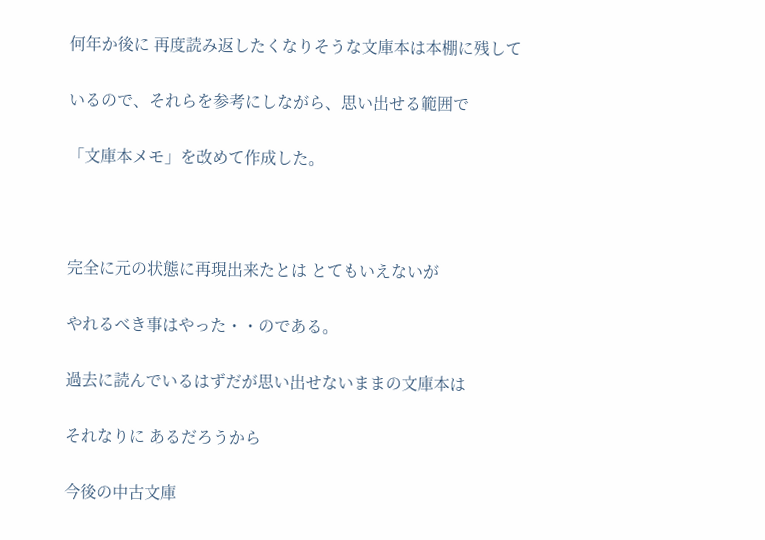何年か後に 再度読み返したくなりそうな文庫本は本棚に残して

いるので、それらを参考にしながら、思い出せる範囲で

「文庫本メモ」を改めて作成した。



完全に元の状態に再現出来たとは とてもいえないが

やれるべき事はやった・・のである。

過去に読んでいるはずだが思い出せないままの文庫本は

それなりに あるだろうから

今後の中古文庫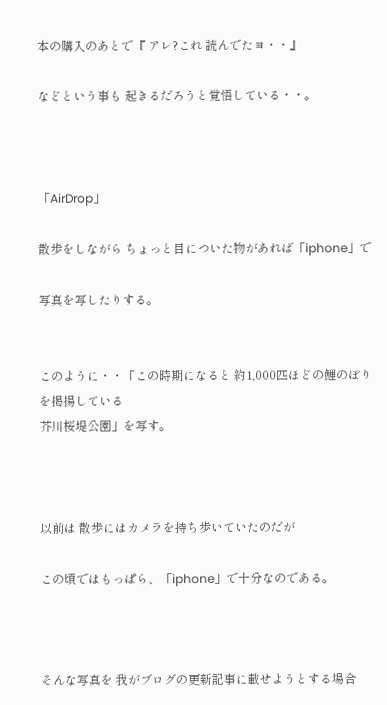本の購入のあとで『 アレ?これ 読んでたヨ・・』

などという事も 起きるだろうと覚悟している・・。



「AirDrop」

散歩をしながら ちょっと目についた物があれば「iphone」で

写真を写したりする。


このように・・「この時期になると 約1,000匹ほどの鯉のぼりを掲揚している
芥川桜堤公園」を写す。



以前は 散歩にはカメラを持ち歩いていたのだが

この頃ではもっぱら、「iphone」で十分なのである。



そんな写真を 我がブログの更新記事に載せようとする場合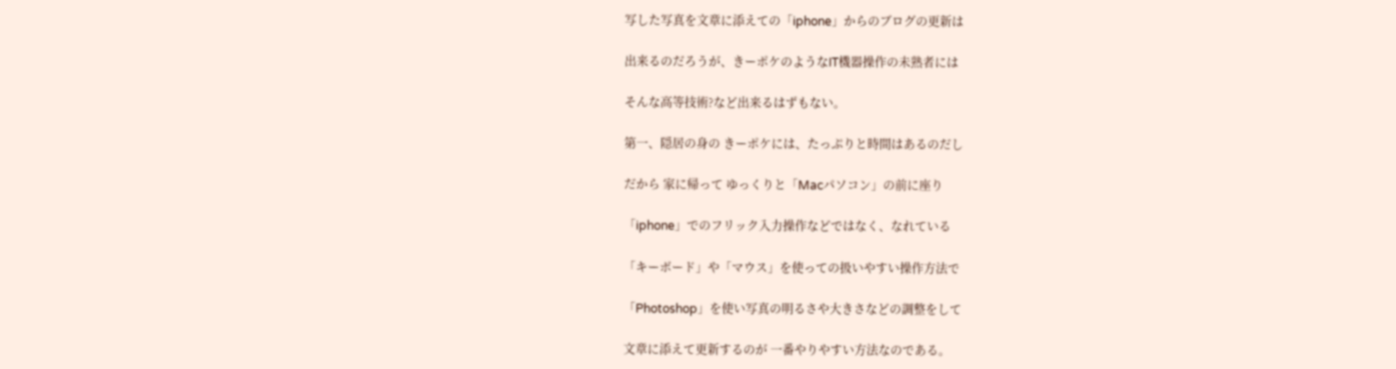写した写真を文章に添えての「iphone」からのブログの更新は

出来るのだろうが、きーポケのようなIT機器操作の未熟者には

そんな高等技術?など出来るはずもない。

第一、隠居の身の きーポケには、たっぷりと時間はあるのだし

だから 家に帰って ゆっくりと「Macパソコン」の前に座り

「iphone」でのフリック入力操作などではなく、なれている

「キーボード」や「マウス」を使っての扱いやすい操作方法で

「Photoshop」を使い写真の明るさや大きさなどの調整をして

文章に添えて更新するのが 一番やりやすい方法なのである。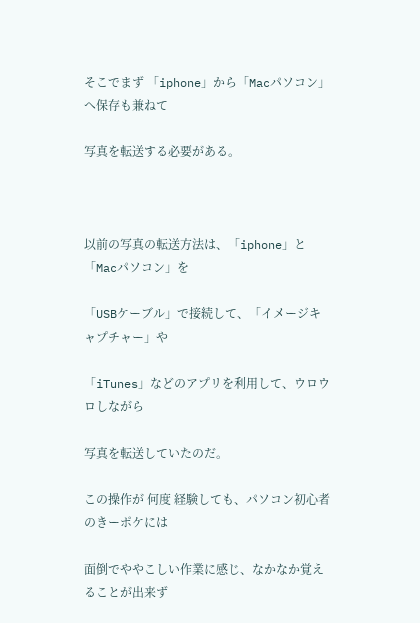そこでまず 「iphone」から「Macパソコン」へ保存も兼ねて

写真を転送する必要がある。



以前の写真の転送方法は、「iphone」と「Macパソコン」を

「USBケーブル」で接続して、「イメージキャプチャー」や

「iTunes」などのアプリを利用して、ウロウロしながら

写真を転送していたのだ。

この操作が 何度 経験しても、パソコン初心者のきーポケには

面倒でややこしい作業に感じ、なかなか覚えることが出来ず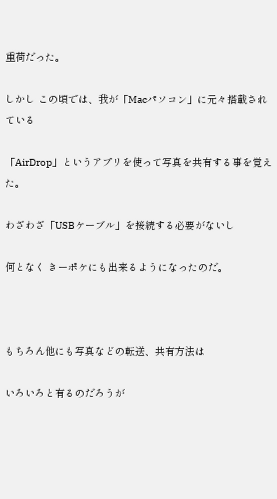重荷だった。

しかし この頃では、我が「Macパソコン」に元々搭載されている

「AirDrop」というアプリを使って写真を共有する事を覚えた。

わざわざ「USBケーブル」を接続する必要がないし

何となく きーポケにも出来るようになったのだ。



もちろん他にも写真などの転送、共有方法は

いろいろと有るのだろうが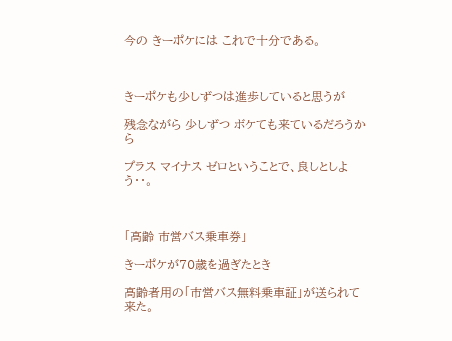今の きーポケには これで十分である。



きーポケも少しずつは進歩していると思うが

残念ながら 少しずつ ボケても来ているだろうから

プラス マイナス ゼロということで、良しとしよう・・。



「高齢 市営バス乗車券」

きーポケが70歳を過ぎたとき

高齢者用の「市営バス無料乗車証」が送られて来た。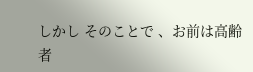しかし そのことで 、お前は高齢者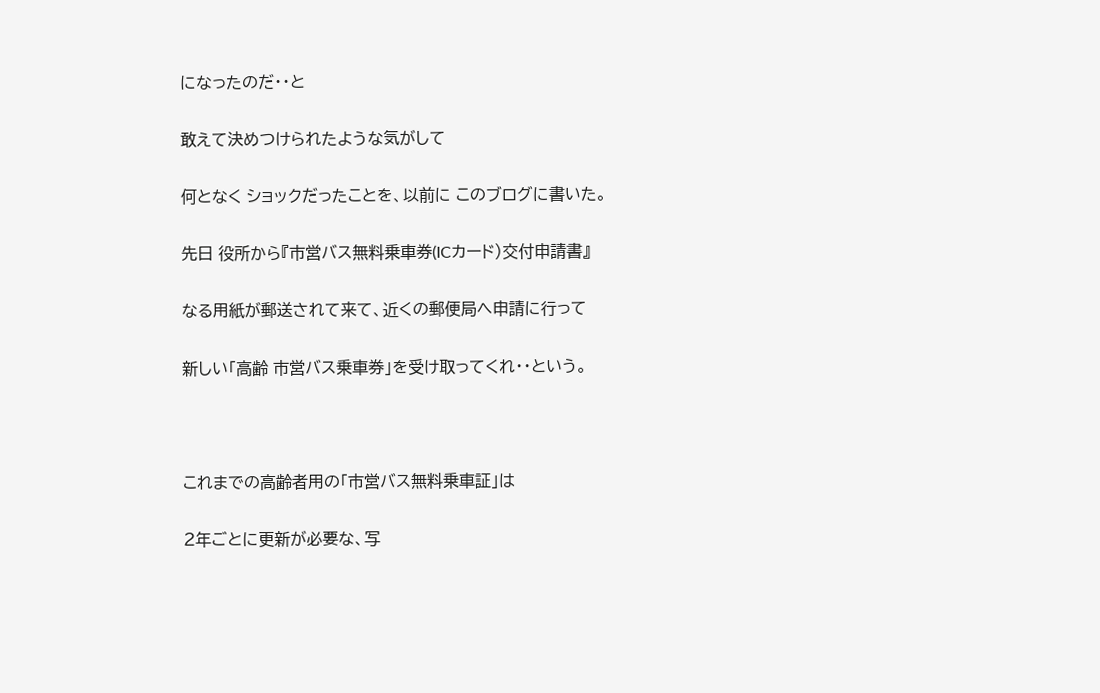になったのだ・・と

敢えて決めつけられたような気がして

何となく ショックだったことを、以前に このブログに書いた。

先日 役所から『市営バス無料乗車券(ICカード)交付申請書』

なる用紙が郵送されて来て、近くの郵便局へ申請に行って

新しい「高齢 市営バス乗車券」を受け取ってくれ・・という。



これまでの高齢者用の「市営バス無料乗車証」は

2年ごとに更新が必要な、写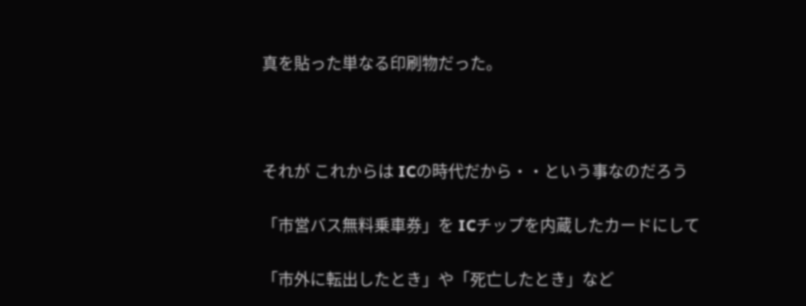真を貼った単なる印刷物だった。



それが これからは ICの時代だから・・という事なのだろう

「市営バス無料乗車券」を ICチップを内蔵したカードにして

「市外に転出したとき」や「死亡したとき」など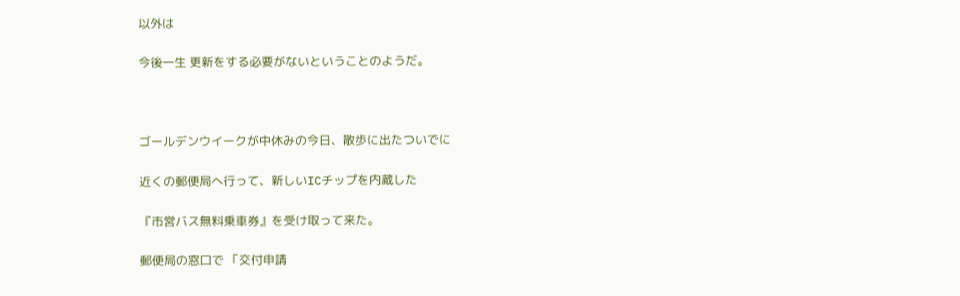以外は

今後一生 更新をする必要がないということのようだ。



ゴールデンウイークが中休みの今日、散歩に出たついでに

近くの郵便局へ行って、新しいICチップを内蔵した

『市営バス無料乗車券』を受け取って来た。

郵便局の窓口で 「交付申請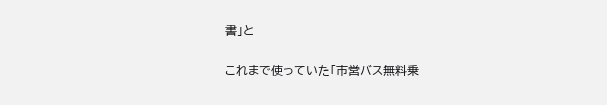書」と

これまで使っていた「市営バス無料乗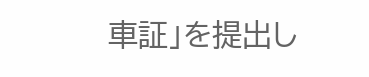車証」を提出し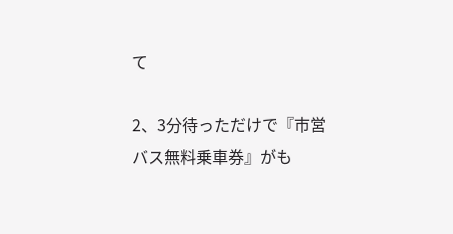て

2、3分待っただけで『市営バス無料乗車券』がも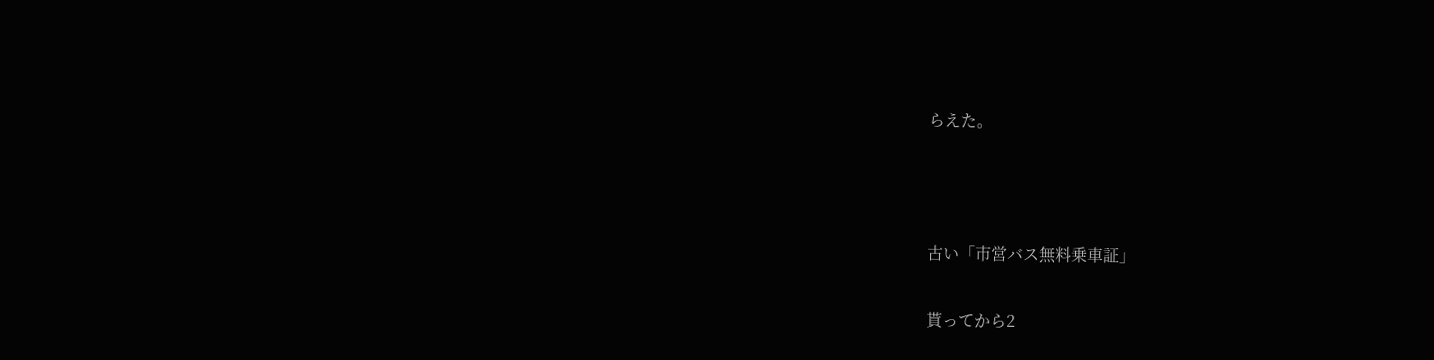らえた。



古い「市営バス無料乗車証」

貰ってから2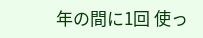年の間に1回 使っ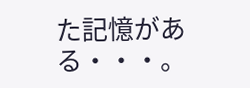た記憶がある・・・。